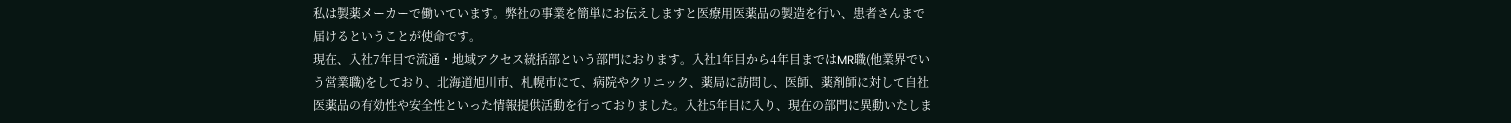私は製薬メーカーで働いています。弊社の事業を簡単にお伝えしますと医療用医薬品の製造を行い、患者さんまで届けるということが使命です。
現在、入社7年目で流通・地域アクセス統括部という部門におります。入社1年目から4年目まではMR職(他業界でいう営業職)をしており、北海道旭川市、札幌市にて、病院やクリニック、薬局に訪問し、医師、薬剤師に対して自社医薬品の有効性や安全性といった情報提供活動を行っておりました。入社5年目に入り、現在の部門に異動いたしま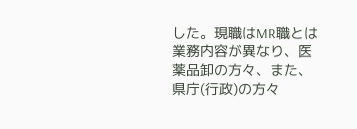した。現職はMR職とは業務内容が異なり、医薬品卸の方々、また、県庁(行政)の方々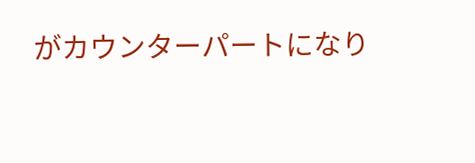がカウンターパートになり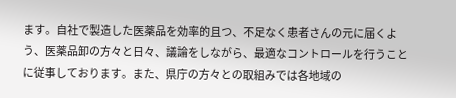ます。自社で製造した医薬品を効率的且つ、不足なく患者さんの元に届くよう、医薬品卸の方々と日々、議論をしながら、最適なコントロールを行うことに従事しております。また、県庁の方々との取組みでは各地域の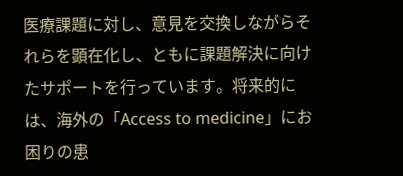医療課題に対し、意見を交換しながらそれらを顕在化し、ともに課題解決に向けたサポートを行っています。将来的には、海外の「Access to medicine」にお困りの患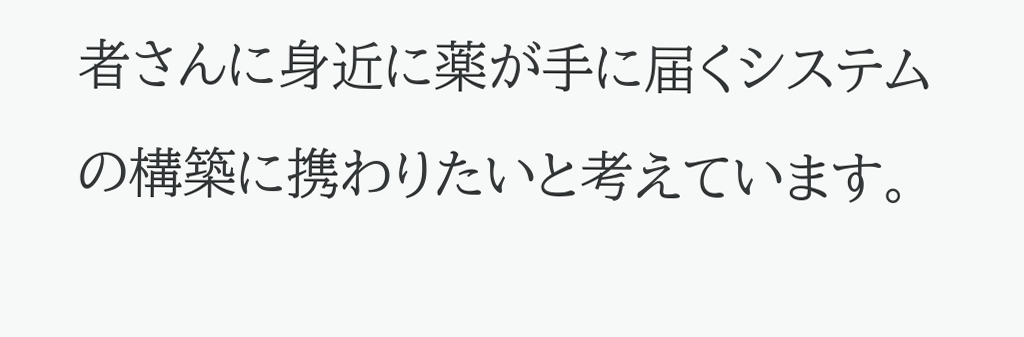者さんに身近に薬が手に届くシステムの構築に携わりたいと考えています。